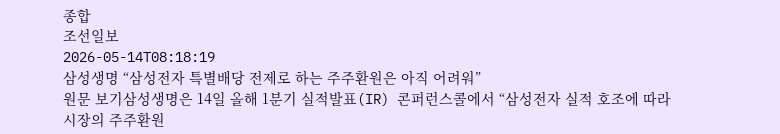종합
조선일보
2026-05-14T08:18:19
삼성생명 “삼성전자 특별배당 전제로 하는 주주환원은 아직 어려워”
원문 보기삼성생명은 14일 올해 1분기 실적발표(IR) 콘퍼런스콜에서 “삼성전자 실적 호조에 따라 시장의 주주환원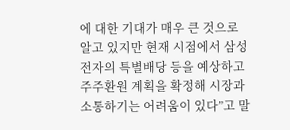에 대한 기대가 매우 큰 것으로 알고 있지만 현재 시점에서 삼성전자의 특별배당 등을 예상하고 주주환원 계획을 확정해 시장과 소통하기는 어려움이 있다”고 말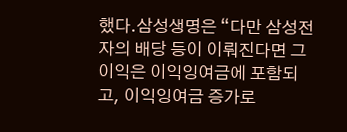했다.삼성생명은 “다만 삼성전자의 배당 등이 이뤄진다면 그 이익은 이익잉여금에 포함되고, 이익잉여금 증가로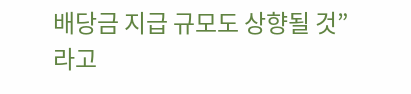배당금 지급 규모도 상향될 것”라고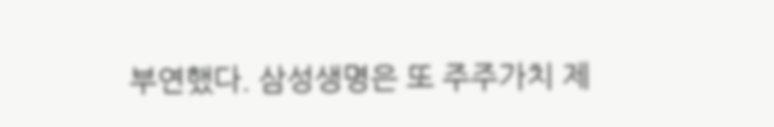부연했다. 삼성생명은 또 주주가치 제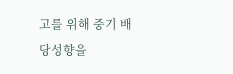고를 위해 중기 배당성향을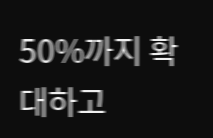50%까지 확대하고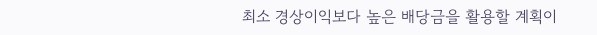최소 경상이익보다 높은 배당금을 활용할 계획이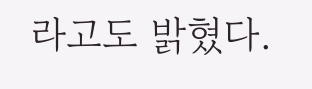라고도 밝혔다.